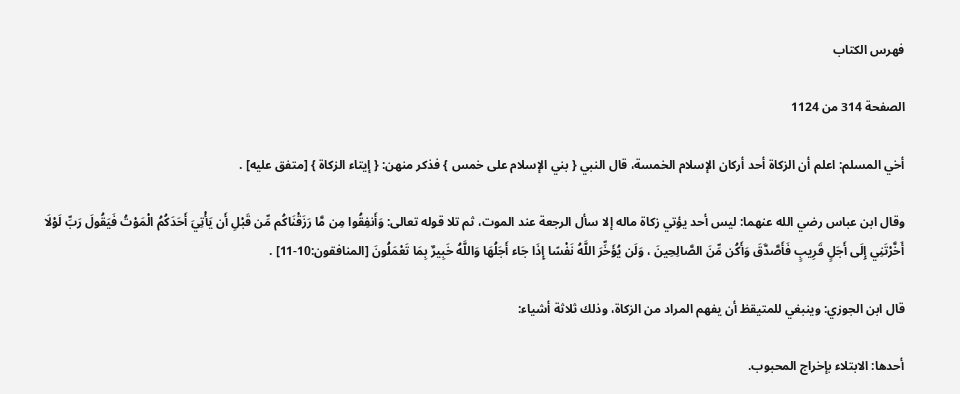فهرس الكتاب

الصفحة 314 من 1124

أخي المسلم: اعلم أن الزكاة أحد أركان الإسلام الخمسة، قال النبي { بني الإسلام على خمس } فذكر منهن: { إيتاء الزكاة } [متفق عليه] .

وقال ابن عباس رضي الله عنهما: ليس أحد يؤتي زكاة ماله إلا سأل الرجعة عند الموت، ثم تلا قوله تعالى: وَأَنفِقُوا مِن مَّا رَزَقْنَاكُم مِّن قَبْلِ أَن يَأْتِيَ أَحَدَكُمُ الْمَوْتُ فَيَقُولَ رَبِّ لَوْلَا أَخَّرْتَنِي إِلَى أَجَلٍ قَرِيبٍ فَأَصَّدَّقَ وَأَكُن مِّنَ الصَّالِحِينَ ، وَلَن يُؤَخِّرَ اللَّهُ نَفْسًا إِذَا جَاء أَجَلُهَا وَاللَّهُ خَبِيرٌ بِمَا تَعْمَلُونَ [المنافقون:10-11] .

قال ابن الجوزي: وينبغي للمتيقظ أن يفهم المراد من الزكاة، وذلك ثلاثة أشياء:

أحدها: الابتلاء بإخراج المحبوب.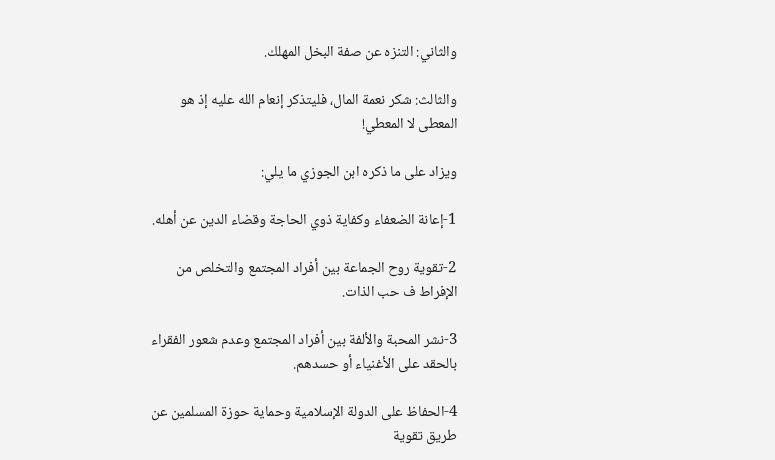والثاني: التنزه عن صفة البخل المهلك.

والثالث: شكر نعمة المال، فليتذكر إنعام الله عليه إذ هو المعطى لا المعطي!

ويزاد على ما ذكره ابن الجوزي ما يلي:

1-إعانة الضعفاء وكفاية ذوي الحاجة وقضاء الدين عن أهله.

2-تقوية روح الجماعة بين أفراد المجتمع والتخلص من الإفراط ف حب الذات.

3-نشر المحبة والألفة بين أفراد المجتمع وعدم شعور الفقراء بالحقد على الأغنياء أو حسدهم.

4-الحفاظ على الدولة الإسلامية وحماية حوزة المسلمين عن طريق تقوية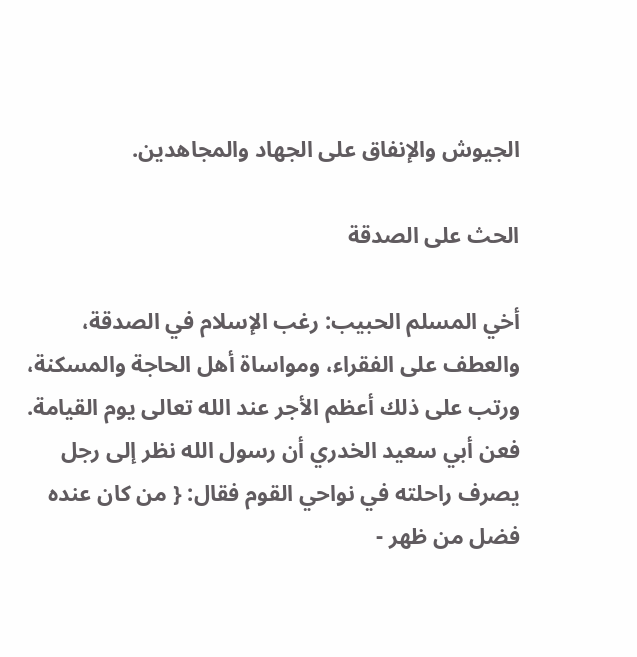الجيوش والإنفاق على الجهاد والمجاهدين.

الحث على الصدقة

أخي المسلم الحبيب: رغب الإسلام في الصدقة، والعطف على الفقراء، ومواساة أهل الحاجة والمسكنة، ورتب على ذلك أعظم الأجر عند الله تعالى يوم القيامة. فعن أبي سعيد الخدري أن رسول الله نظر إلى رجل يصرف راحلته في نواحي القوم فقال: { من كان عنده فضل من ظهر -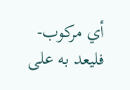أي مركوب- فليعد به على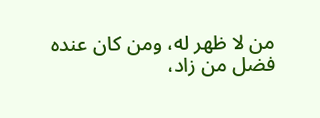من لا ظهر له، ومن كان عنده فضل من زاد،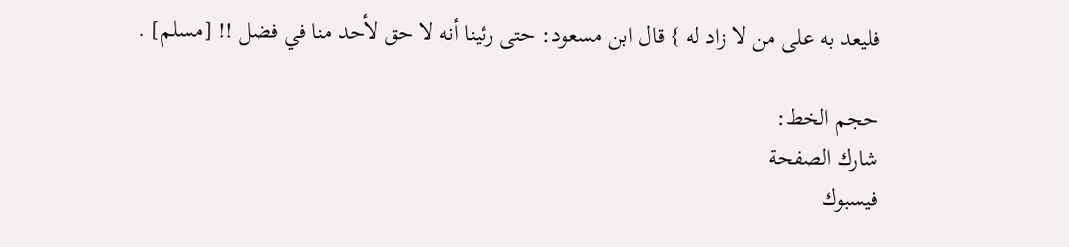فليعد به على من لا زاد له } قال ابن مسعود: حتى رئينا أنه لا حق لأحد منا في فضل !! [مسلم] .

حجم الخط:
شارك الصفحة
فيسبوك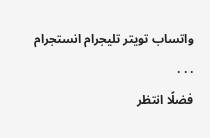واتساب تويتر تليجرام انستجرام
. . .
فضلًا انتظر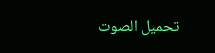تحميل الصوت